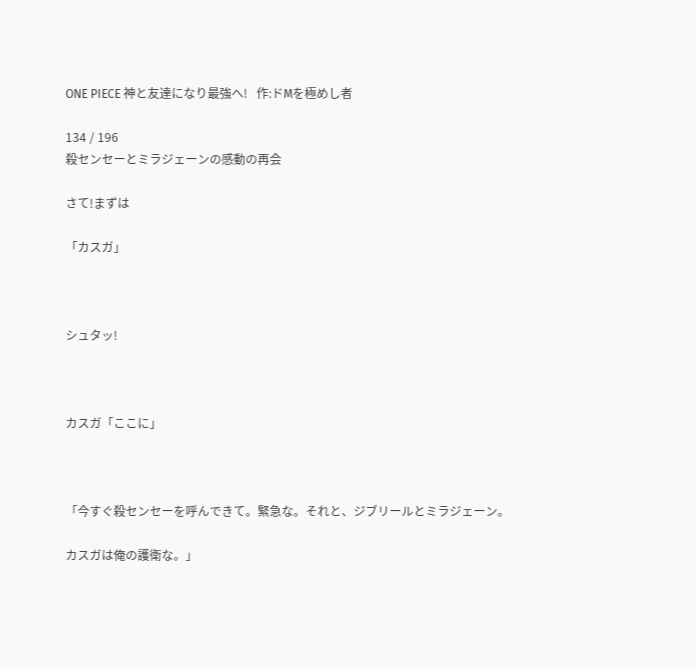ONE PIECE 神と友達になり最強へ!   作:ドMを極めし者

134 / 196
殺センセーとミラジェーンの感動の再会

さて!まずは

「カスガ」



シュタッ!



カスガ「ここに」



「今すぐ殺センセーを呼んできて。緊急な。それと、ジブリールとミラジェーン。

カスガは俺の護衛な。」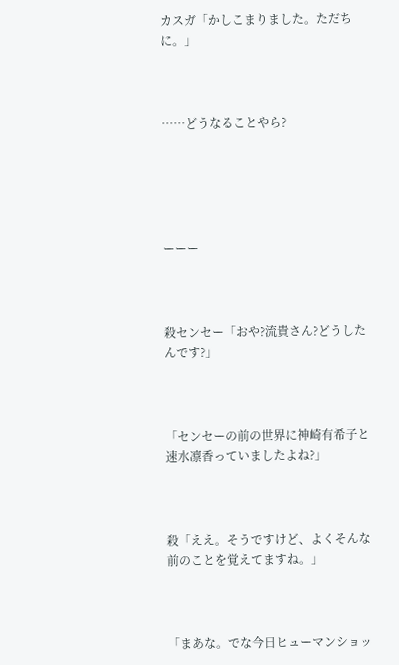カスガ「かしこまりました。ただちに。」



……どうなることやら?





ーーー



殺センセー「おや?流貴さん?どうしたんです?」



「センセーの前の世界に神崎有希子と速水凛香っていましたよね?」



殺「ええ。そうですけど、よくそんな前のことを覚えてますね。」



「まあな。でな今日ヒューマンショッ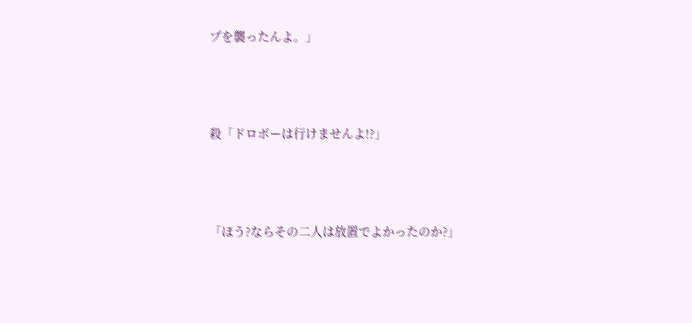プを襲ったんよ。」



殺「ドロボーは行けませんよ!?」



「ほう?ならその二人は放置でよかったのか?」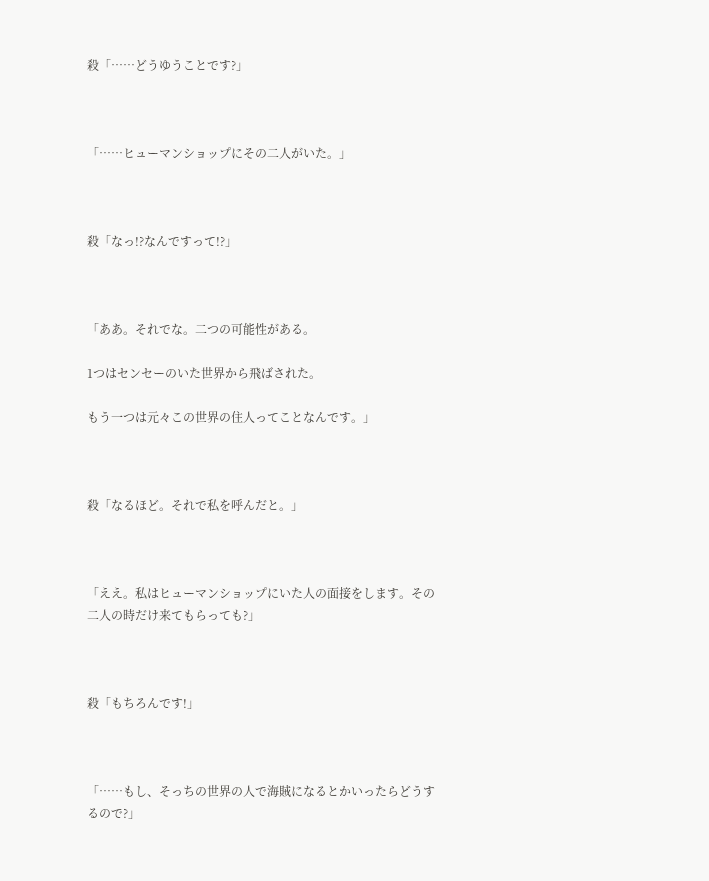殺「……どうゆうことです?」



「……ヒューマンショップにその二人がいた。」



殺「なっ!?なんですって!?」



「ああ。それでな。二つの可能性がある。

1つはセンセーのいた世界から飛ばされた。

もう一つは元々この世界の住人ってことなんです。」



殺「なるほど。それで私を呼んだと。」



「ええ。私はヒューマンショップにいた人の面接をします。その二人の時だけ来てもらっても?」



殺「もちろんです!」



「……もし、そっちの世界の人で海賊になるとかいったらどうするので?」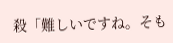殺「難しいですね。そも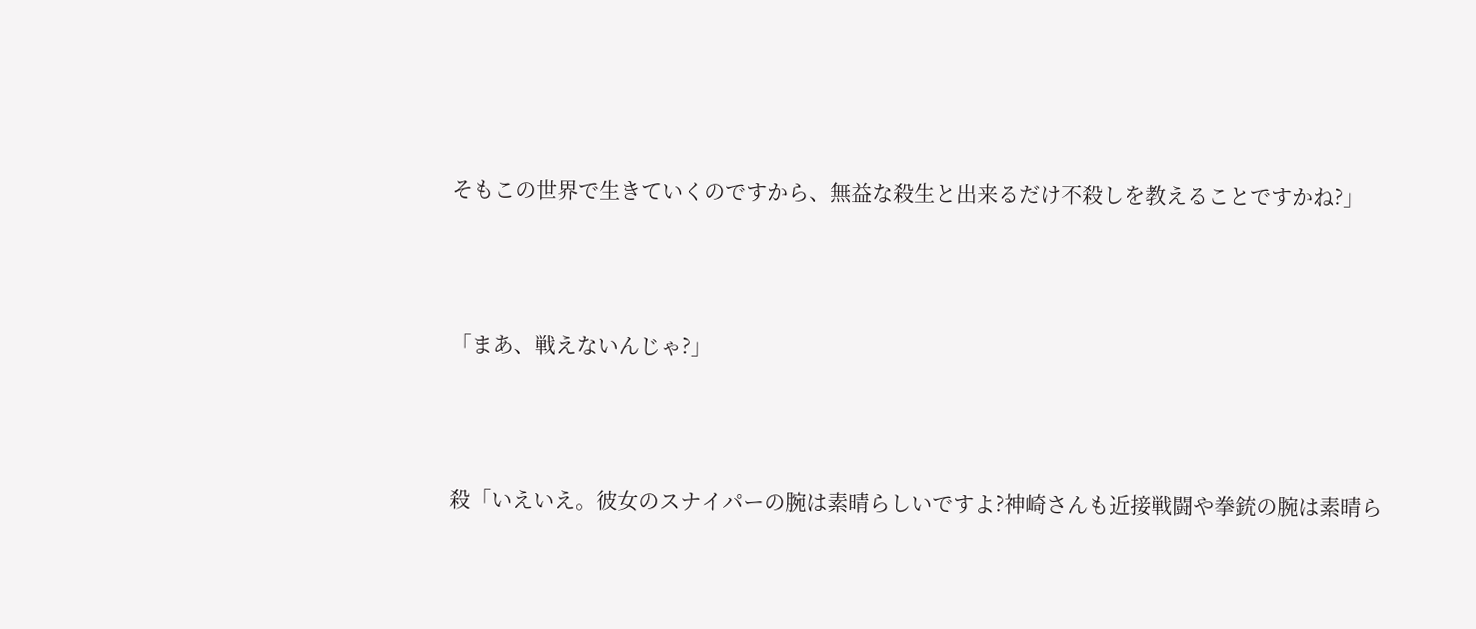そもこの世界で生きていくのですから、無益な殺生と出来るだけ不殺しを教えることですかね?」



「まあ、戦えないんじゃ?」



殺「いえいえ。彼女のスナイパーの腕は素晴らしいですよ?神崎さんも近接戦闘や拳銃の腕は素晴ら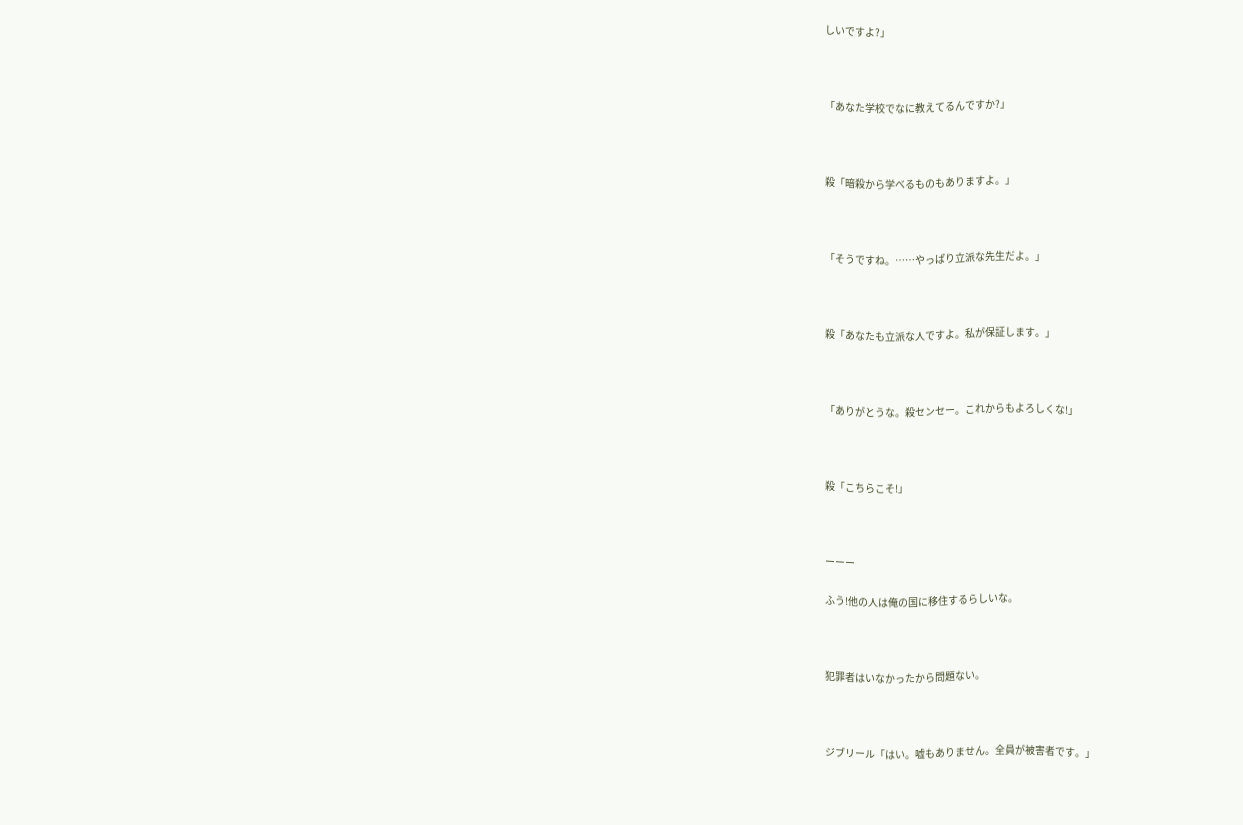しいですよ?」



「あなた学校でなに教えてるんですか?」



殺「暗殺から学べるものもありますよ。」



「そうですね。……やっぱり立派な先生だよ。」



殺「あなたも立派な人ですよ。私が保証します。」



「ありがとうな。殺センセー。これからもよろしくな!」



殺「こちらこそ!」



ーーー

ふう!他の人は俺の国に移住するらしいな。



犯罪者はいなかったから問題ない。



ジブリール「はい。嘘もありません。全員が被害者です。」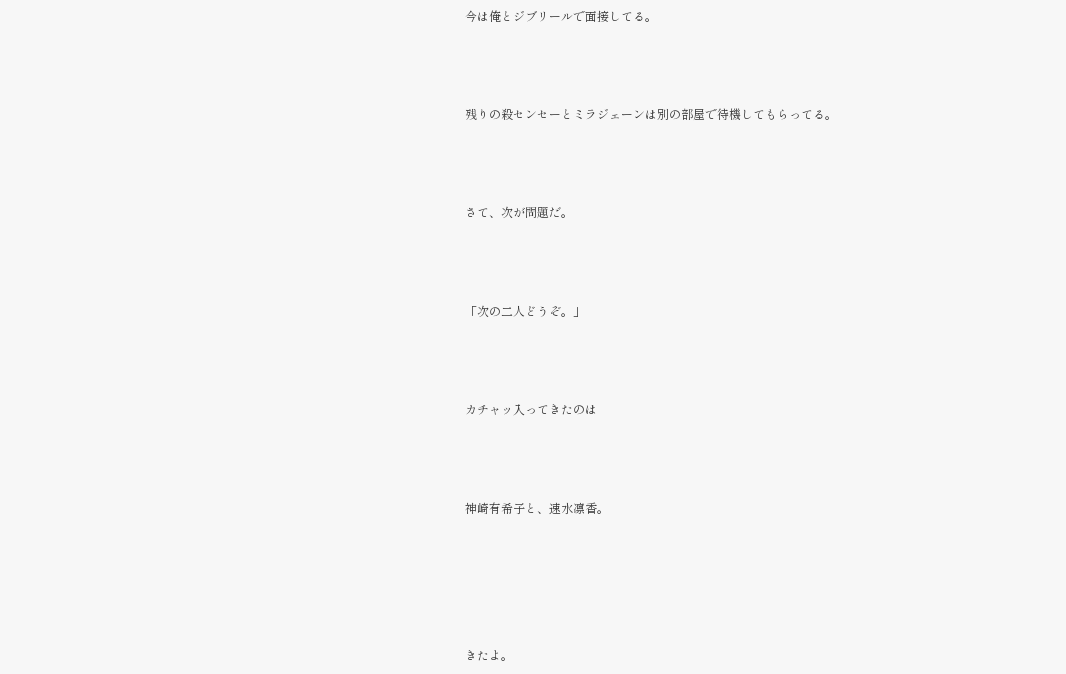今は俺とジブリールで面接してる。



残りの殺センセーとミラジェーンは別の部屋で待機してもらってる。



さて、次が問題だ。



「次の二人どうぞ。」



カチャッ入ってきたのは



神崎有希子と、速水凛香。





きたよ。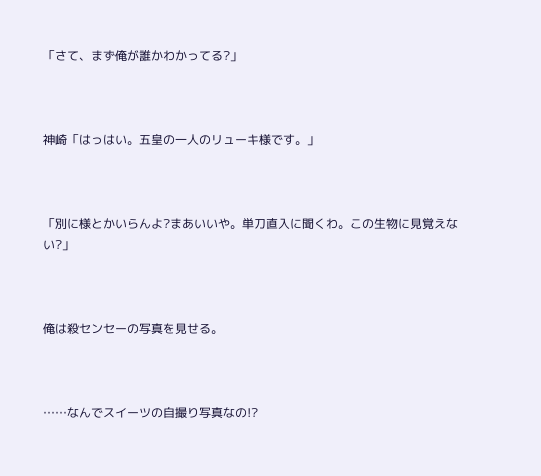「さて、まず俺が誰かわかってる?」



神崎「はっはい。五皇の一人のリューキ様です。」



「別に様とかいらんよ?まあいいや。単刀直入に聞くわ。この生物に見覚えない?」



俺は殺センセーの写真を見せる。



……なんでスイーツの自撮り写真なの!?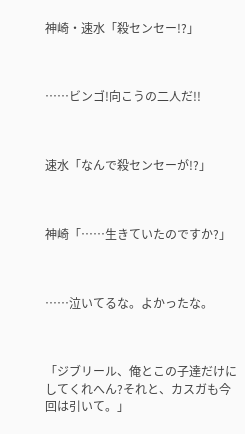神崎・速水「殺センセー!?」



……ビンゴ!向こうの二人だ!!



速水「なんで殺センセーが!?」



神崎「……生きていたのですか?」



……泣いてるな。よかったな。



「ジブリール、俺とこの子達だけにしてくれへん?それと、カスガも今回は引いて。」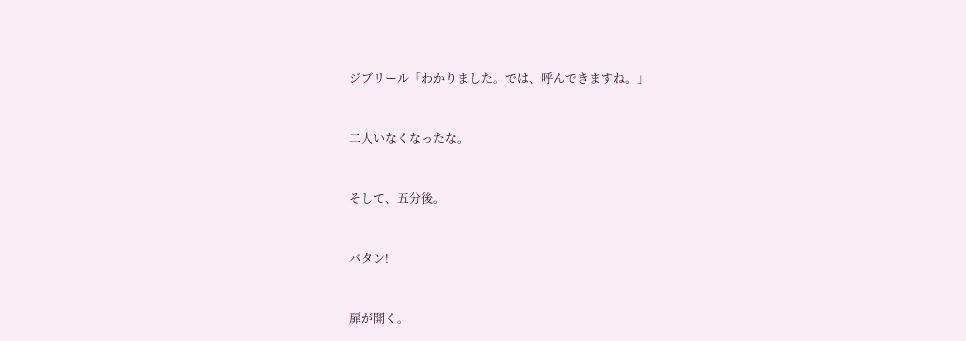ジブリール「わかりました。では、呼んできますね。」



二人いなくなったな。



そして、五分後。



バタン!



扉が開く。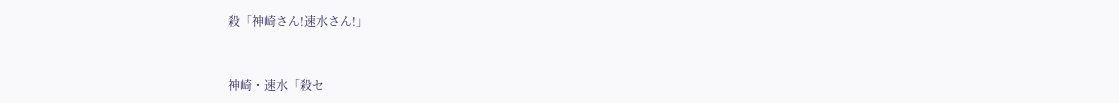殺「神崎さん!速水さん!」



神崎・速水「殺セ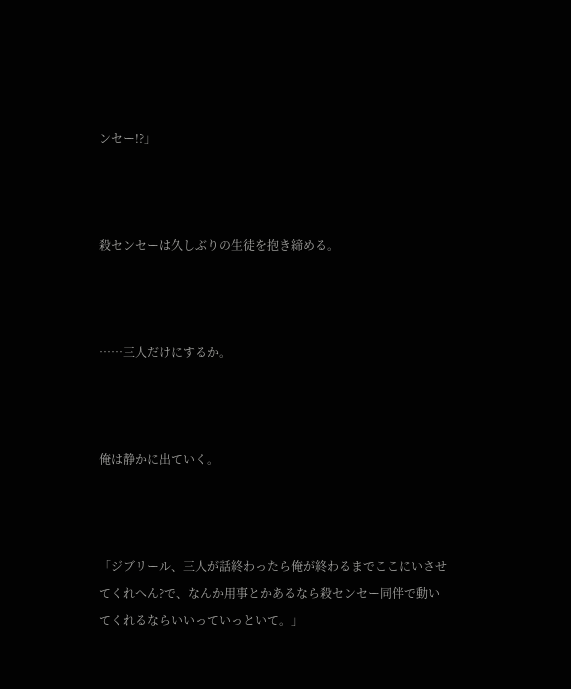ンセー!?」



殺センセーは久しぶりの生徒を抱き締める。



……三人だけにするか。



俺は静かに出ていく。



「ジブリール、三人が話終わったら俺が終わるまでここにいさせてくれへん?で、なんか用事とかあるなら殺センセー同伴で動いてくれるならいいっていっといて。」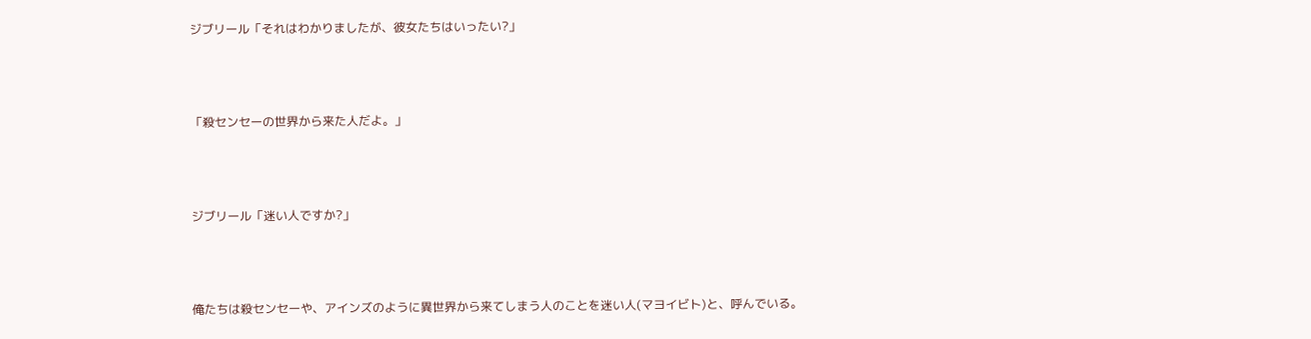ジブリール「それはわかりましたが、彼女たちはいったい?」



「殺センセーの世界から来た人だよ。」



ジブリール「迷い人ですか?」



俺たちは殺センセーや、アインズのように異世界から来てしまう人のことを迷い人(マヨイビト)と、呼んでいる。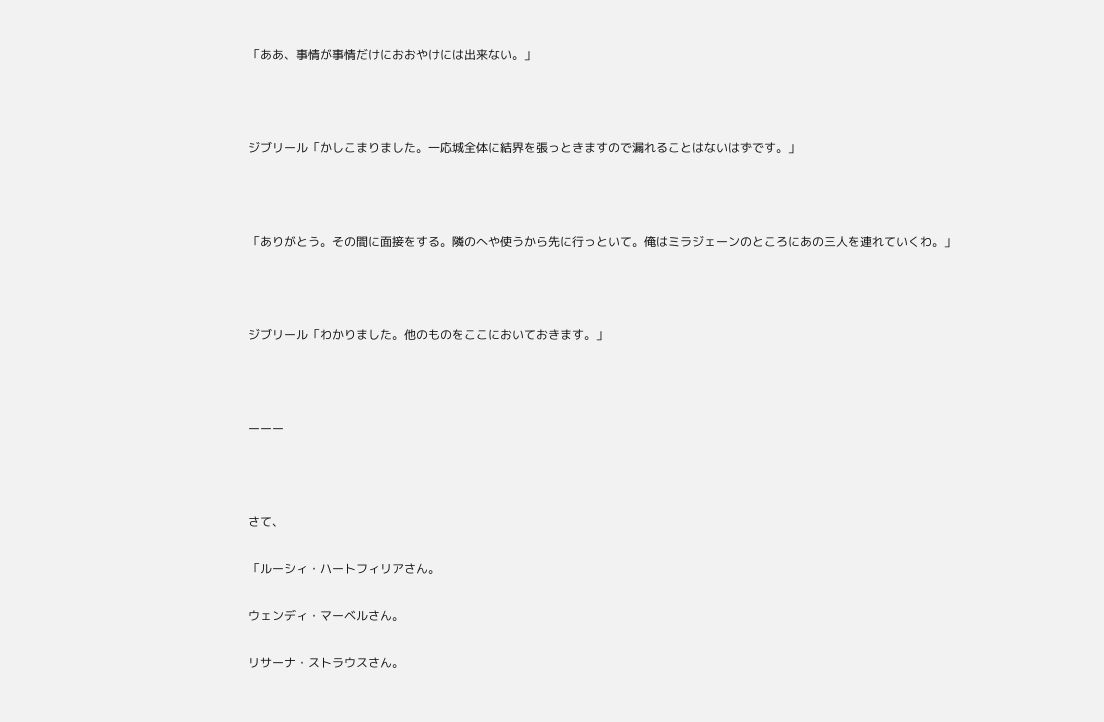「ああ、事情が事情だけにおおやけには出来ない。」



ジブリール「かしこまりました。一応城全体に結界を張っときますので漏れることはないはずです。」



「ありがとう。その間に面接をする。隣のへや使うから先に行っといて。俺はミラジェーンのところにあの三人を連れていくわ。」



ジブリール「わかりました。他のものをここにおいておきます。」



ーーー



さて、

「ルーシィ・ハートフィリアさん。

ウェンディ・マーベルさん。

リサーナ・ストラウスさん。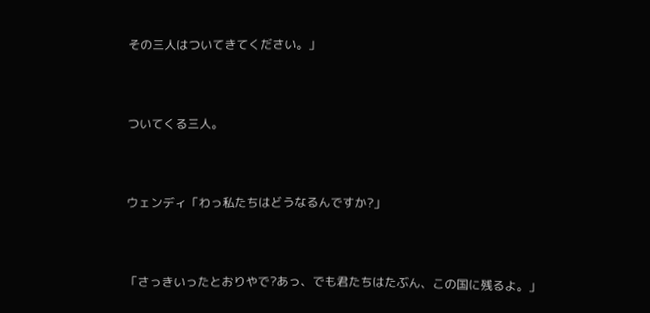その三人はついてきてください。」



ついてくる三人。



ウェンディ「わっ私たちはどうなるんですか?」



「さっきいったとおりやで?あっ、でも君たちはたぶん、この国に残るよ。」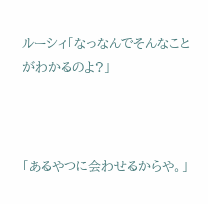ルーシィ「なっなんでそんなことがわかるのよ?」



「あるやつに会わせるからや。」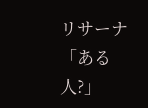リサーナ「ある人?」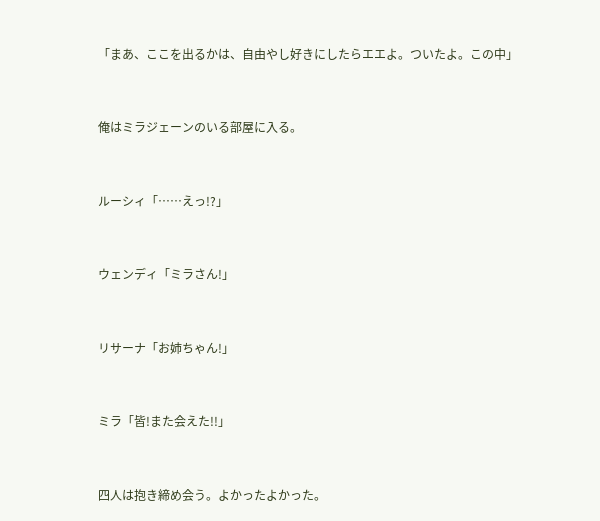「まあ、ここを出るかは、自由やし好きにしたらエエよ。ついたよ。この中」



俺はミラジェーンのいる部屋に入る。



ルーシィ「……えっ!?」



ウェンディ「ミラさん!」



リサーナ「お姉ちゃん!」



ミラ「皆!また会えた!!」



四人は抱き締め会う。よかったよかった。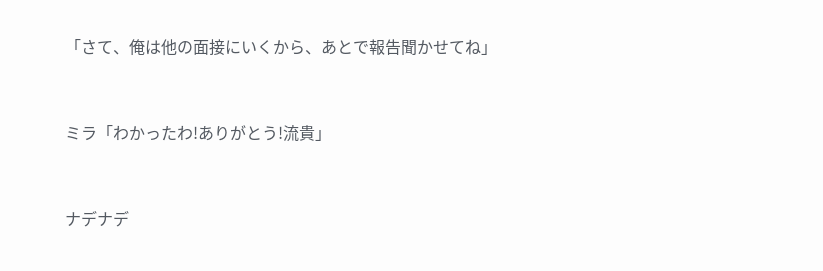「さて、俺は他の面接にいくから、あとで報告聞かせてね」



ミラ「わかったわ!ありがとう!流貴」



ナデナデ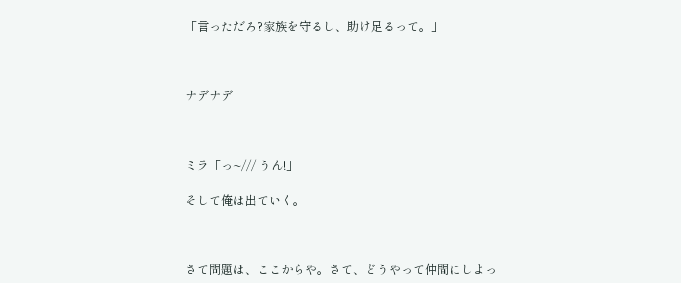「言っただろ?家族を守るし、助け足るって。」



ナデナデ



ミラ「っ~/// うん!」

そして俺は出ていく。



さて問題は、ここからや。さて、どうやって仲間にしよっ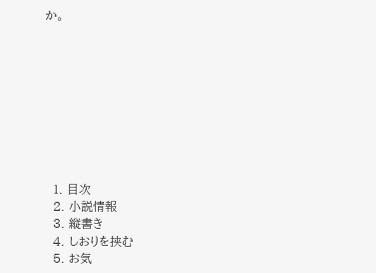か。









  1. 目次
  2. 小説情報
  3. 縦書き
  4. しおりを挟む
  5. お気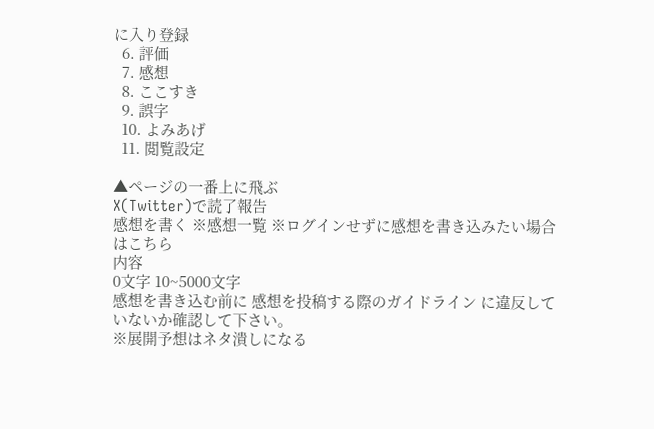に入り登録
  6. 評価
  7. 感想
  8. ここすき
  9. 誤字
  10. よみあげ
  11. 閲覧設定

▲ページの一番上に飛ぶ
X(Twitter)で読了報告
感想を書く ※感想一覧 ※ログインせずに感想を書き込みたい場合はこちら
内容
0文字 10~5000文字
感想を書き込む前に 感想を投稿する際のガイドライン に違反していないか確認して下さい。
※展開予想はネタ潰しになる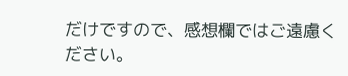だけですので、感想欄ではご遠慮ください。